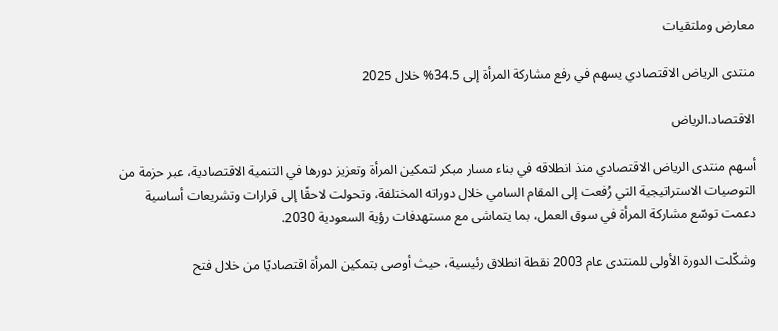معارض وملتقيات

منتدى الرياض الاقتصادي يسهم في رفع مشاركة المرأة إلى 34.5% خلال 2025

الاقتصاد.الرياض

أسهم منتدى الرياض الاقتصادي منذ انطلاقه في بناء مسار مبكر لتمكين المرأة وتعزيز دورها في التنمية الاقتصادية، عبر حزمة من التوصيات الاستراتيجية التي رُفعت إلى المقام السامي خلال دوراته المختلفة، وتحولت لاحقًا إلى قرارات وتشريعات أساسية دعمت توسّع مشاركة المرأة في سوق العمل، بما يتماشى مع مستهدفات رؤية السعودية 2030.

وشكّلت الدورة الأولى للمنتدى عام 2003 نقطة انطلاق رئيسية، حيث أوصى بتمكين المرأة اقتصاديًا من خلال فتح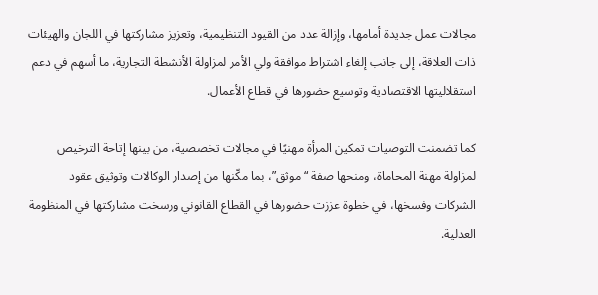مجالات عمل جديدة أمامها، وإزالة عدد من القيود التنظيمية، وتعزيز مشاركتها في اللجان والهيئات ذات العلاقة، إلى جانب إلغاء اشتراط موافقة ولي الأمر لمزاولة الأنشطة التجارية، ما أسهم في دعم استقلاليتها الاقتصادية وتوسيع حضورها في قطاع الأعمال.

كما تضمنت التوصيات تمكين المرأة مهنيًا في مجالات تخصصية، من بينها إتاحة الترخيص لمزاولة مهنة المحاماة، ومنحها صفة “موثق”، بما مكّنها من إصدار الوكالات وتوثيق عقود الشركات وفسخها، في خطوة عززت حضورها في القطاع القانوني ورسخت مشاركتها في المنظومة العدلية.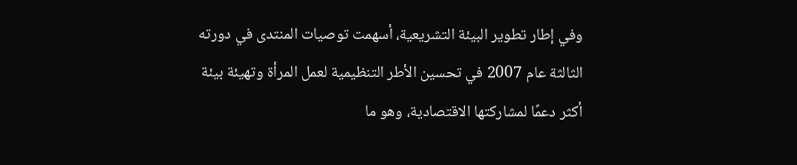وفي إطار تطوير البيئة التشريعية، أسهمت توصيات المنتدى في دورته الثالثة عام 2007 في تحسين الأطر التنظيمية لعمل المرأة وتهيئة بيئة أكثر دعمًا لمشاركتها الاقتصادية، وهو ما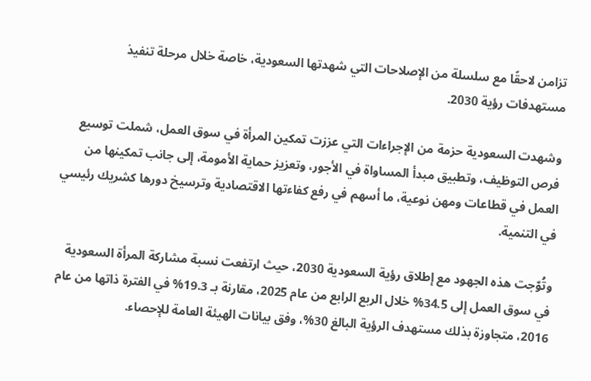تزامن لاحقًا مع سلسلة من الإصلاحات التي شهدتها السعودية، خاصة خلال مرحلة تنفيذ مستهدفات رؤية 2030.

وشهدت السعودية حزمة من الإجراءات التي عززت تمكين المرأة في سوق العمل، شملت توسيع فرص التوظيف، وتطبيق مبدأ المساواة في الأجور، وتعزيز حماية الأمومة، إلى جانب تمكينها من العمل في قطاعات ومهن نوعية، ما أسهم في رفع كفاءتها الاقتصادية وترسيخ دورها كشريك رئيسي في التنمية.

وتُوّجت هذه الجهود مع إطلاق رؤية السعودية 2030، حيث ارتفعت نسبة مشاركة المرأة السعودية في سوق العمل إلى 34.5% خلال الربع الرابع من عام 2025، مقارنة بـ 19.3% في الفترة ذاتها من عام 2016، متجاوزة بذلك مستهدف الرؤية البالغ 30%، وفق بيانات الهيئة العامة للإحصاء.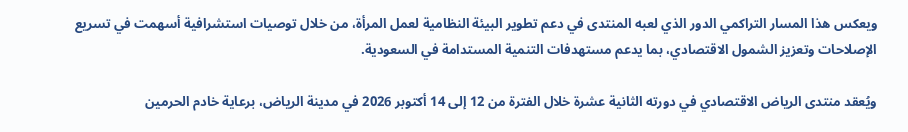ويعكس هذا المسار التراكمي الدور الذي لعبه المنتدى في دعم تطوير البيئة النظامية لعمل المرأة، من خلال توصيات استشرافية أسهمت في تسريع الإصلاحات وتعزيز الشمول الاقتصادي، بما يدعم مستهدفات التنمية المستدامة في السعودية.

ويُعقد منتدى الرياض الاقتصادي في دورته الثانية عشرة خلال الفترة من 12 إلى 14 أكتوبر 2026 في مدينة الرياض، برعاية خادم الحرمين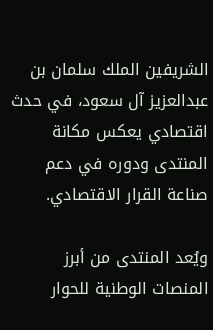الشريفين الملك سلمان بن عبدالعزيز آل سعود، في حدث اقتصادي يعكس مكانة المنتدى ودوره في دعم صناعة القرار الاقتصادي.

ويُعد المنتدى من أبرز المنصات الوطنية للحوار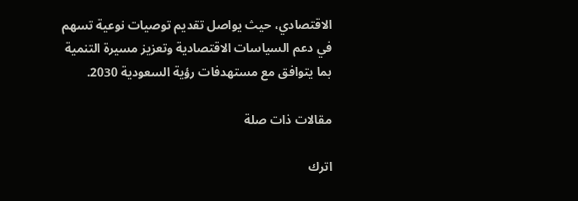الاقتصادي، حيث يواصل تقديم توصيات نوعية تسهم في دعم السياسات الاقتصادية وتعزيز مسيرة التنمية بما يتوافق مع مستهدفات رؤية السعودية 2030.

مقالات ذات صلة

اترك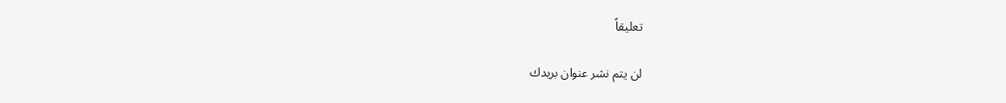تعليقاً

لن يتم نشر عنوان بريدك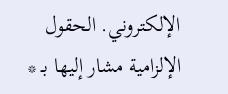الإلكتروني. الحقول الإلزامية مشار إليها بـ *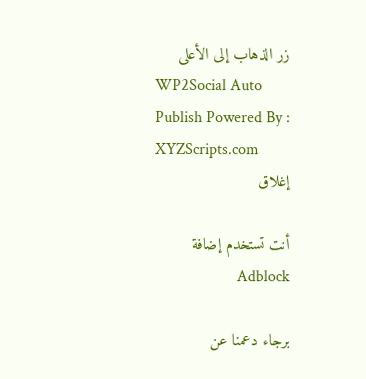زر الذهاب إلى الأعلى
WP2Social Auto Publish Powered By : XYZScripts.com
إغلاق

أنت تستخدم إضافة Adblock

برجاء دعمنا عن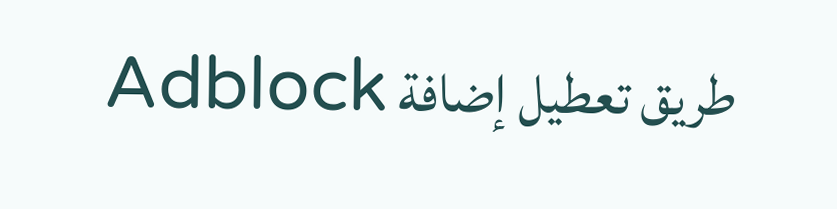طريق تعطيل إضافة Adblock